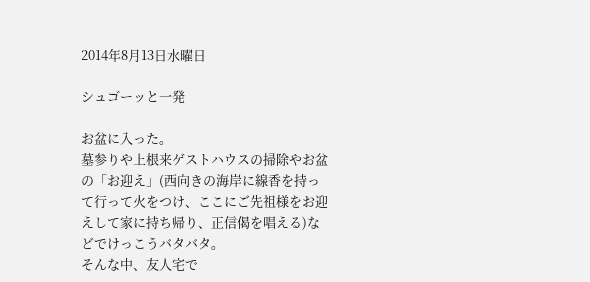2014年8月13日水曜日

シュゴーッと一発

お盆に入った。
墓参りや上根来ゲストハウスの掃除やお盆の「お迎え」(西向きの海岸に線香を持って行って火をつけ、ここにご先祖様をお迎えして家に持ち帰り、正信偈を唱える)などでけっこうバタバタ。
そんな中、友人宅で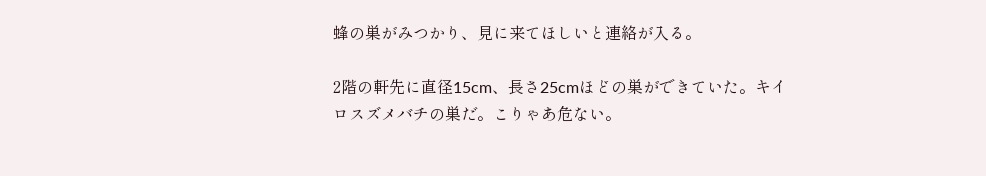蜂の巣がみつかり、見に来てほしいと連絡が入る。

2階の軒先に直径15cm、長さ25cmほどの巣ができていた。キイロスズメバチの巣だ。こりゃあ危ない。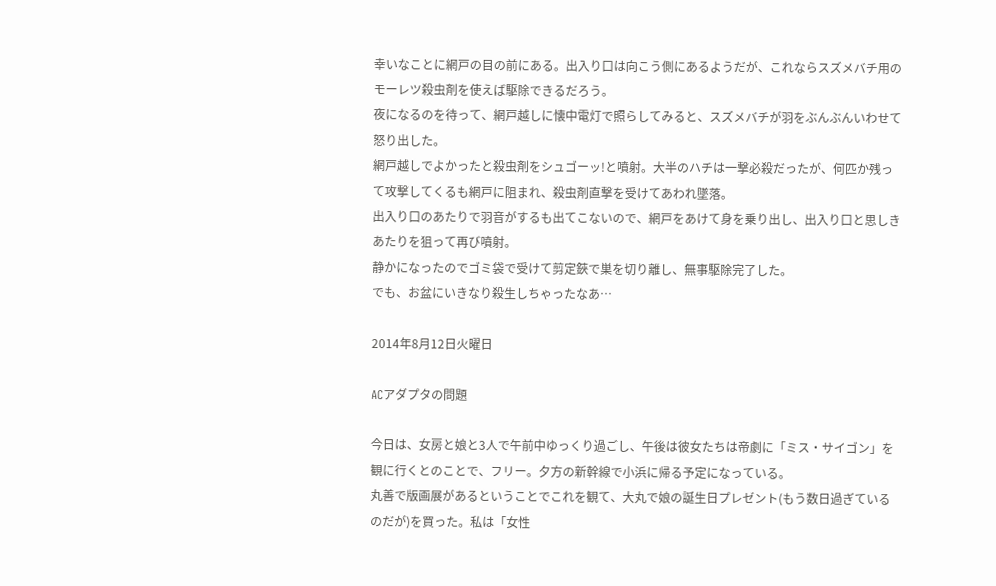幸いなことに網戸の目の前にある。出入り口は向こう側にあるようだが、これならスズメバチ用のモーレツ殺虫剤を使えば駆除できるだろう。
夜になるのを待って、網戸越しに懐中電灯で照らしてみると、スズメバチが羽をぶんぶんいわせて怒り出した。
網戸越しでよかったと殺虫剤をシュゴーッ!と噴射。大半のハチは一撃必殺だったが、何匹か残って攻撃してくるも網戸に阻まれ、殺虫剤直撃を受けてあわれ墜落。
出入り口のあたりで羽音がするも出てこないので、網戸をあけて身を乗り出し、出入り口と思しきあたりを狙って再び噴射。
静かになったのでゴミ袋で受けて剪定鋏で巣を切り離し、無事駆除完了した。
でも、お盆にいきなり殺生しちゃったなあ…

2014年8月12日火曜日

ACアダプタの問題

今日は、女房と娘と3人で午前中ゆっくり過ごし、午後は彼女たちは帝劇に「ミス・サイゴン」を観に行くとのことで、フリー。夕方の新幹線で小浜に帰る予定になっている。
丸善で版画展があるということでこれを観て、大丸で娘の誕生日プレゼント(もう数日過ぎているのだが)を買った。私は「女性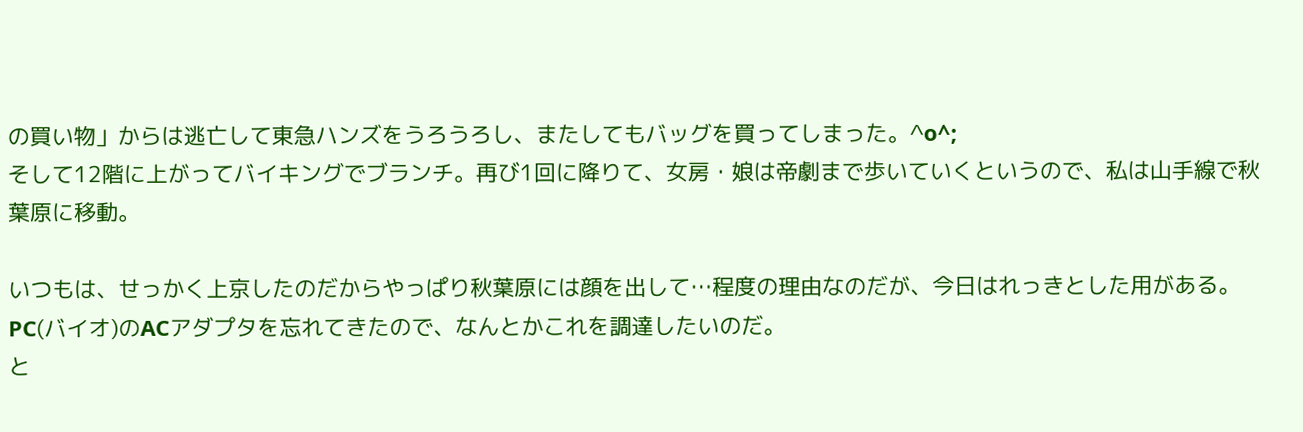の買い物」からは逃亡して東急ハンズをうろうろし、またしてもバッグを買ってしまった。^o^;
そして12階に上がってバイキングでブランチ。再び1回に降りて、女房・娘は帝劇まで歩いていくというので、私は山手線で秋葉原に移動。

いつもは、せっかく上京したのだからやっぱり秋葉原には顔を出して…程度の理由なのだが、今日はれっきとした用がある。
PC(バイオ)のACアダプタを忘れてきたので、なんとかこれを調達したいのだ。
と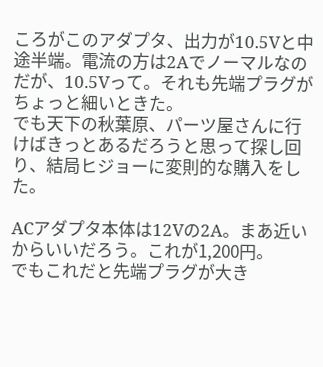ころがこのアダプタ、出力が10.5Vと中途半端。電流の方は2Aでノーマルなのだが、10.5Vって。それも先端プラグがちょっと細いときた。
でも天下の秋葉原、パーツ屋さんに行けばきっとあるだろうと思って探し回り、結局ヒジョーに変則的な購入をした。

ACアダプタ本体は12Vの2A。まあ近いからいいだろう。これが1,200円。
でもこれだと先端プラグが大き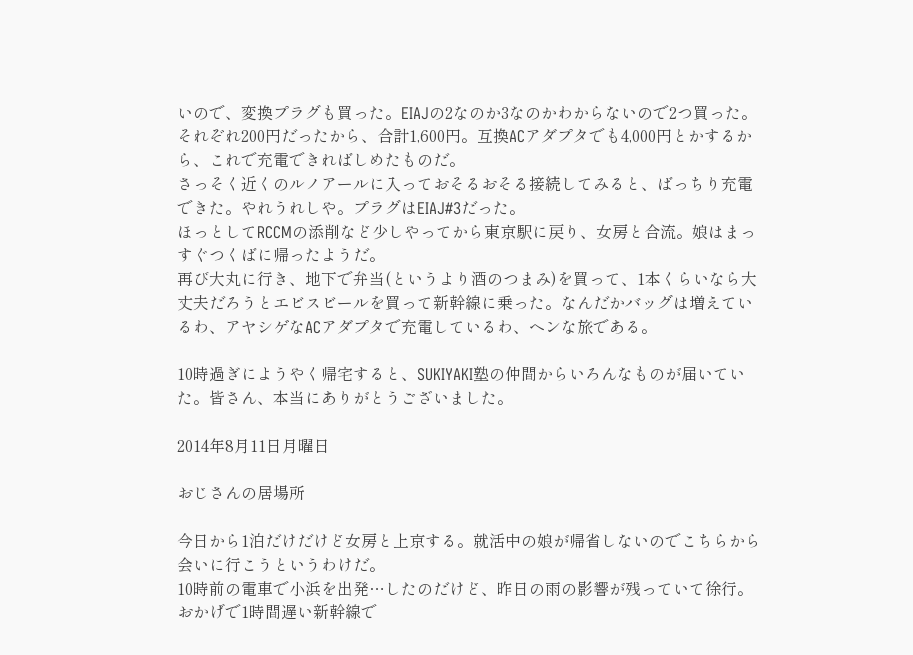いので、変換プラグも買った。EIAJの2なのか3なのかわからないので2つ買った。それぞれ200円だったから、合計1,600円。互換ACアダプタでも4,000円とかするから、これで充電できればしめたものだ。
さっそく近くのルノアールに入っておそるおそる接続してみると、ばっちり充電できた。やれうれしや。プラグはEIAJ#3だった。
ほっとしてRCCMの添削など少しやってから東京駅に戻り、女房と合流。娘はまっすぐつくばに帰ったようだ。
再び大丸に行き、地下で弁当(というより酒のつまみ)を買って、1本くらいなら大丈夫だろうとエビスビールを買って新幹線に乗った。なんだかバッグは増えているわ、アヤシゲなACアダプタで充電しているわ、ヘンな旅である。

10時過ぎにようやく帰宅すると、SUKIYAKI塾の仲間からいろんなものが届いていた。皆さん、本当にありがとうございました。

2014年8月11日月曜日

おじさんの居場所

今日から1泊だけだけど女房と上京する。就活中の娘が帰省しないのでこちらから会いに行こうというわけだ。
10時前の電車で小浜を出発…したのだけど、昨日の雨の影響が残っていて徐行。おかげで1時間遅い新幹線で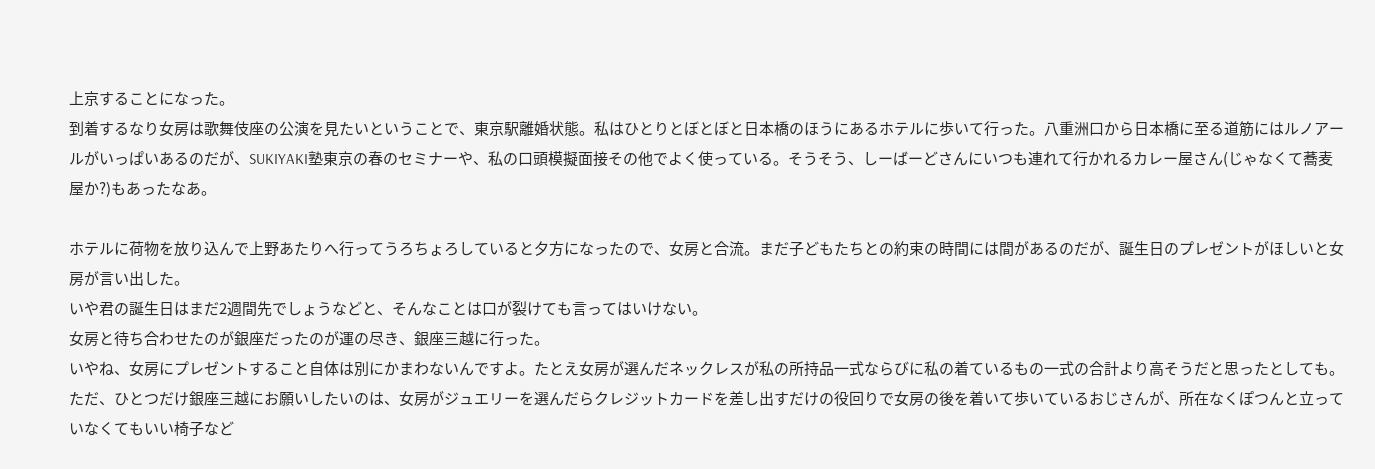上京することになった。
到着するなり女房は歌舞伎座の公演を見たいということで、東京駅離婚状態。私はひとりとぼとぼと日本橋のほうにあるホテルに歩いて行った。八重洲口から日本橋に至る道筋にはルノアールがいっぱいあるのだが、SUKIYAKI塾東京の春のセミナーや、私の口頭模擬面接その他でよく使っている。そうそう、しーばーどさんにいつも連れて行かれるカレー屋さん(じゃなくて蕎麦屋か?)もあったなあ。

ホテルに荷物を放り込んで上野あたりへ行ってうろちょろしていると夕方になったので、女房と合流。まだ子どもたちとの約束の時間には間があるのだが、誕生日のプレゼントがほしいと女房が言い出した。
いや君の誕生日はまだ2週間先でしょうなどと、そんなことは口が裂けても言ってはいけない。
女房と待ち合わせたのが銀座だったのが運の尽き、銀座三越に行った。
いやね、女房にプレゼントすること自体は別にかまわないんですよ。たとえ女房が選んだネックレスが私の所持品一式ならびに私の着ているもの一式の合計より高そうだと思ったとしても。
ただ、ひとつだけ銀座三越にお願いしたいのは、女房がジュエリーを選んだらクレジットカードを差し出すだけの役回りで女房の後を着いて歩いているおじさんが、所在なくぽつんと立っていなくてもいい椅子など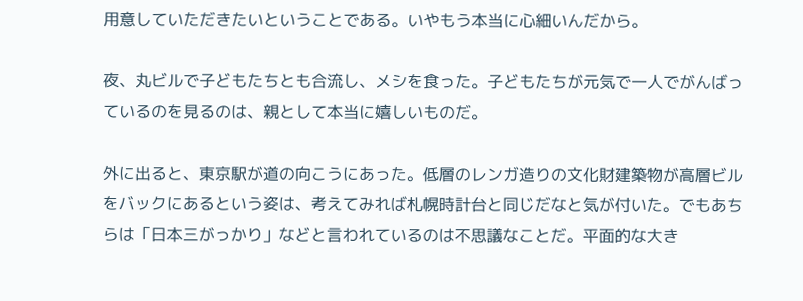用意していただきたいということである。いやもう本当に心細いんだから。

夜、丸ビルで子どもたちとも合流し、メシを食った。子どもたちが元気で一人でがんばっているのを見るのは、親として本当に嬉しいものだ。

外に出ると、東京駅が道の向こうにあった。低層のレンガ造りの文化財建築物が高層ビルをバックにあるという姿は、考えてみれば札幌時計台と同じだなと気が付いた。でもあちらは「日本三がっかり」などと言われているのは不思議なことだ。平面的な大き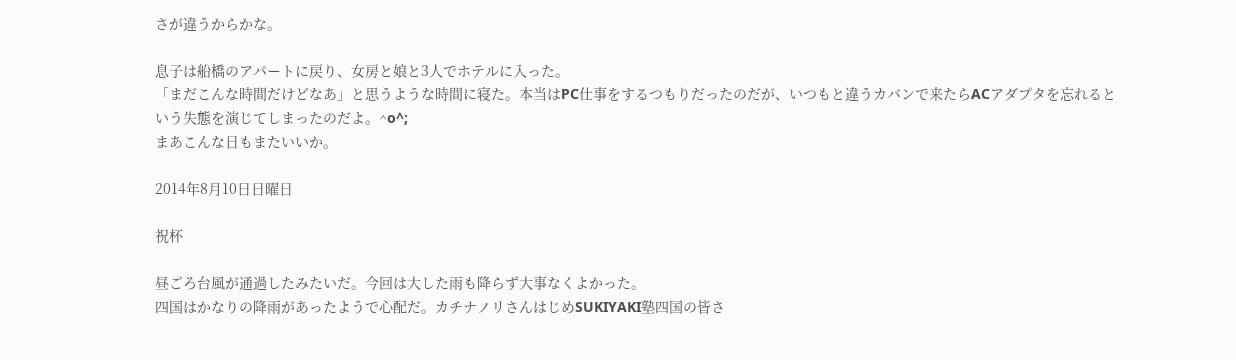さが違うからかな。

息子は船橋のアパートに戻り、女房と娘と3人でホテルに入った。
「まだこんな時間だけどなあ」と思うような時間に寝た。本当はPC仕事をするつもりだったのだが、いつもと違うカバンで来たらACアダプタを忘れるという失態を演じてしまったのだよ。^o^;
まあこんな日もまたいいか。

2014年8月10日日曜日

祝杯

昼ごろ台風が通過したみたいだ。今回は大した雨も降らず大事なくよかった。
四国はかなりの降雨があったようで心配だ。カチナノリさんはじめSUKIYAKI塾四国の皆さ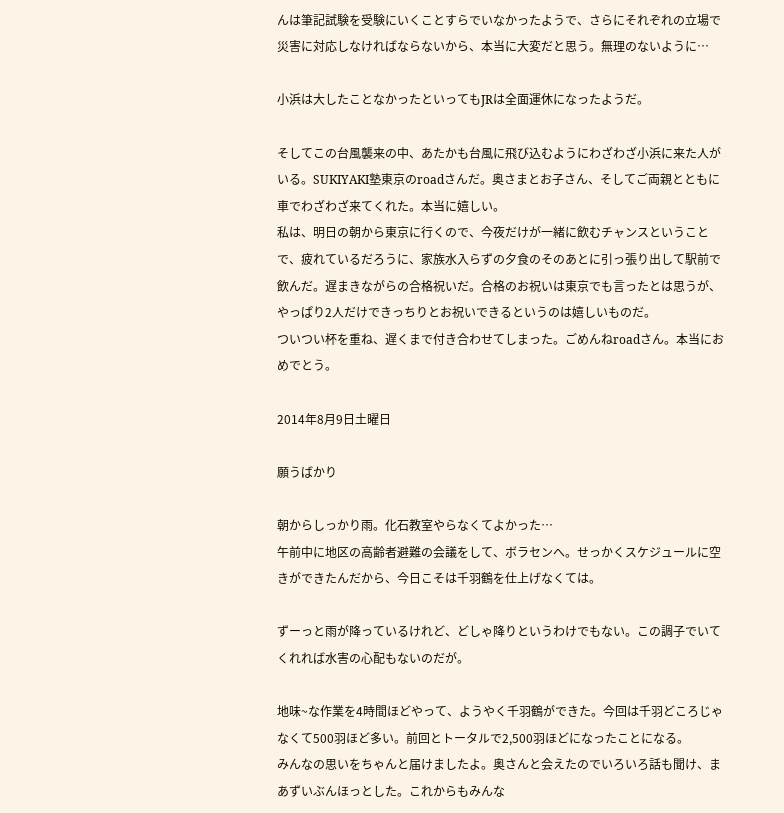んは筆記試験を受験にいくことすらでいなかったようで、さらにそれぞれの立場で災害に対応しなければならないから、本当に大変だと思う。無理のないように…

小浜は大したことなかったといってもJRは全面運休になったようだ。

そしてこの台風襲来の中、あたかも台風に飛び込むようにわざわざ小浜に来た人がいる。SUKIYAKI塾東京のroadさんだ。奥さまとお子さん、そしてご両親とともに車でわざわざ来てくれた。本当に嬉しい。
私は、明日の朝から東京に行くので、今夜だけが一緒に飲むチャンスということで、疲れているだろうに、家族水入らずの夕食のそのあとに引っ張り出して駅前で飲んだ。遅まきながらの合格祝いだ。合格のお祝いは東京でも言ったとは思うが、やっぱり2人だけできっちりとお祝いできるというのは嬉しいものだ。
ついつい杯を重ね、遅くまで付き合わせてしまった。ごめんねroadさん。本当におめでとう。

2014年8月9日土曜日

願うばかり

朝からしっかり雨。化石教室やらなくてよかった…
午前中に地区の高齢者避難の会議をして、ボラセンへ。せっかくスケジュールに空きができたんだから、今日こそは千羽鶴を仕上げなくては。

ずーっと雨が降っているけれど、どしゃ降りというわけでもない。この調子でいてくれれば水害の心配もないのだが。

地味~な作業を4時間ほどやって、ようやく千羽鶴ができた。今回は千羽どころじゃなくて500羽ほど多い。前回とトータルで2,500羽ほどになったことになる。
みんなの思いをちゃんと届けましたよ。奥さんと会えたのでいろいろ話も聞け、まあずいぶんほっとした。これからもみんな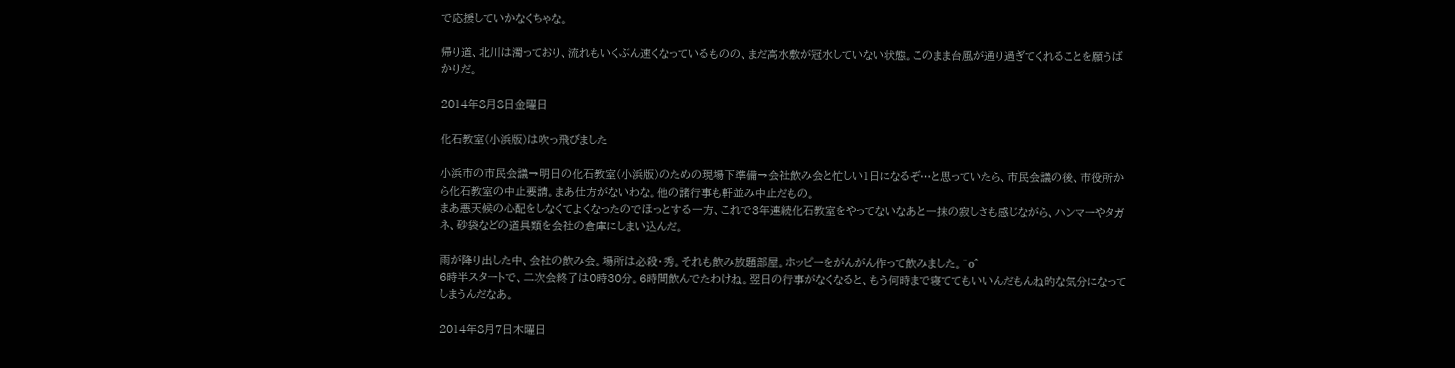で応援していかなくちゃな。

帰り道、北川は濁っており、流れもいくぶん速くなっているものの、まだ高水敷が冠水していない状態。このまま台風が通り過ぎてくれることを願うばかりだ。

2014年8月8日金曜日

化石教室(小浜版)は吹っ飛びました

小浜市の市民会議→明日の化石教室(小浜版)のための現場下準備→会社飲み会と忙しい1日になるぞ…と思っていたら、市民会議の後、市役所から化石教室の中止要請。まあ仕方がないわな。他の諸行事も軒並み中止だもの。
まあ悪天候の心配をしなくてよくなったのでほっとする一方、これで3年連続化石教室をやってないなあと一抹の寂しさも感じながら、ハンマーやタガネ、砂袋などの道具類を会社の倉庫にしまい込んだ。

雨が降り出した中、会社の飲み会。場所は必殺・秀。それも飲み放題部屋。ホッピーをがんがん作って飲みました。^o^
6時半スタートで、二次会終了は0時30分。6時間飲んでたわけね。翌日の行事がなくなると、もう何時まで寝ててもいいんだもんね的な気分になってしまうんだなあ。

2014年8月7日木曜日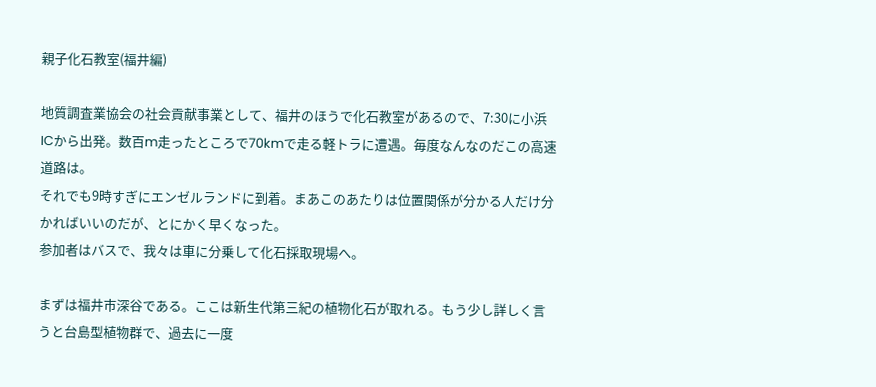親子化石教室(福井編)

地質調査業協会の社会貢献事業として、福井のほうで化石教室があるので、7:30に小浜ICから出発。数百m走ったところで70kmで走る軽トラに遭遇。毎度なんなのだこの高速道路は。
それでも9時すぎにエンゼルランドに到着。まあこのあたりは位置関係が分かる人だけ分かればいいのだが、とにかく早くなった。
参加者はバスで、我々は車に分乗して化石採取現場へ。

まずは福井市深谷である。ここは新生代第三紀の植物化石が取れる。もう少し詳しく言うと台島型植物群で、過去に一度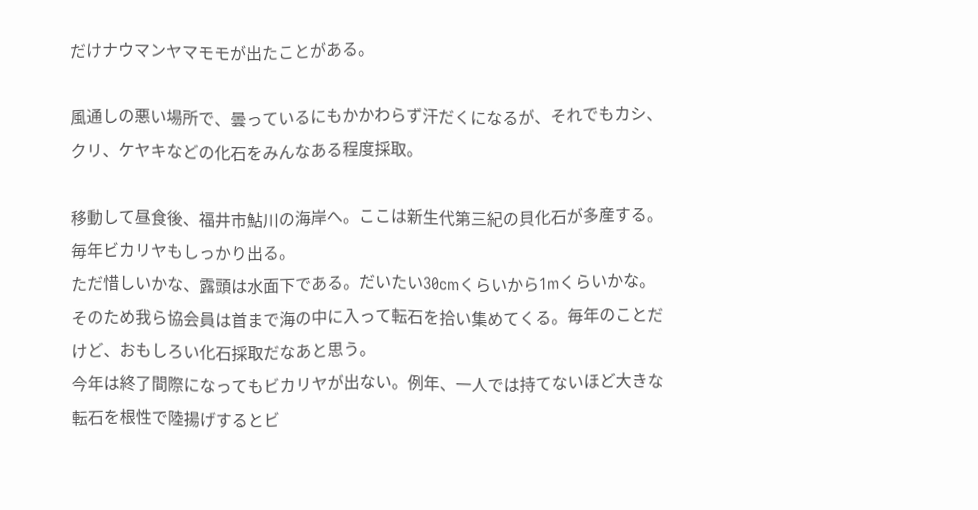だけナウマンヤマモモが出たことがある。

風通しの悪い場所で、曇っているにもかかわらず汗だくになるが、それでもカシ、クリ、ケヤキなどの化石をみんなある程度採取。

移動して昼食後、福井市鮎川の海岸へ。ここは新生代第三紀の貝化石が多産する。毎年ビカリヤもしっかり出る。
ただ惜しいかな、露頭は水面下である。だいたい30cmくらいから1mくらいかな。
そのため我ら協会員は首まで海の中に入って転石を拾い集めてくる。毎年のことだけど、おもしろい化石採取だなあと思う。
今年は終了間際になってもビカリヤが出ない。例年、一人では持てないほど大きな転石を根性で陸揚げするとビ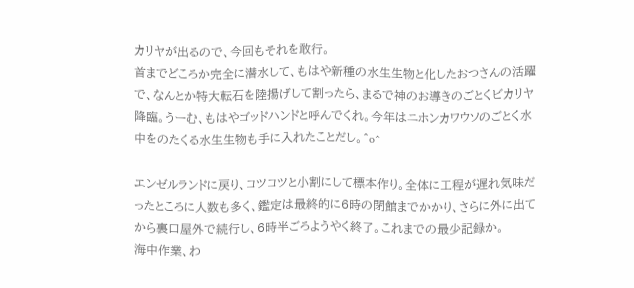カリヤが出るので、今回もそれを敢行。
首までどころか完全に潜水して、もはや新種の水生生物と化したおつさんの活躍で、なんとか特大転石を陸揚げして割ったら、まるで神のお導きのごとくビカリヤ降臨。うーむ、もはやゴッドハンドと呼んでくれ。今年はニホンカワウソのごとく水中をのたくる水生生物も手に入れたことだし。^o^

エンゼルランドに戻り、コツコツと小割にして標本作り。全体に工程が遅れ気味だったところに人数も多く、鑑定は最終的に6時の閉館までかかり、さらに外に出てから裏口屋外で続行し、6時半ごろようやく終了。これまでの最少記録か。
海中作業、わ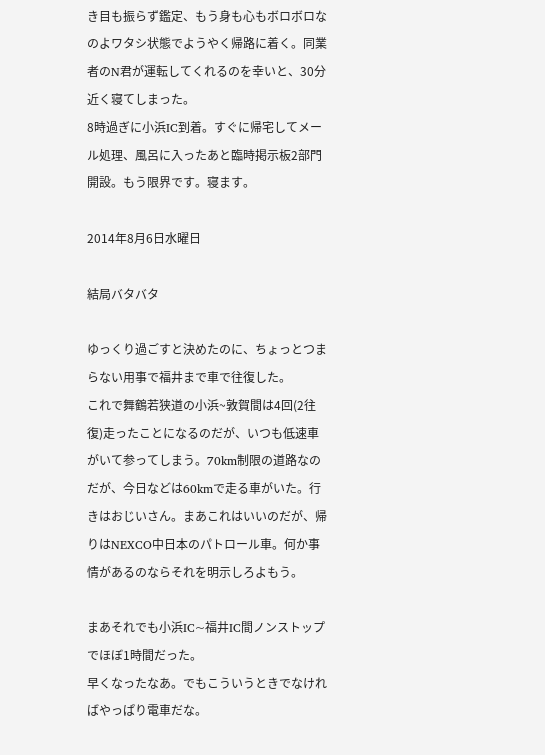き目も振らず鑑定、もう身も心もボロボロなのよワタシ状態でようやく帰路に着く。同業者のN君が運転してくれるのを幸いと、30分近く寝てしまった。
8時過ぎに小浜IC到着。すぐに帰宅してメール処理、風呂に入ったあと臨時掲示板2部門開設。もう限界です。寝ます。

2014年8月6日水曜日

結局バタバタ

ゆっくり過ごすと決めたのに、ちょっとつまらない用事で福井まで車で往復した。
これで舞鶴若狭道の小浜~敦賀間は4回(2往復)走ったことになるのだが、いつも低速車がいて参ってしまう。70km制限の道路なのだが、今日などは60kmで走る車がいた。行きはおじいさん。まあこれはいいのだが、帰りはNEXCO中日本のパトロール車。何か事情があるのならそれを明示しろよもう。

まあそれでも小浜IC~福井IC間ノンストップでほぼ1時間だった。
早くなったなあ。でもこういうときでなければやっぱり電車だな。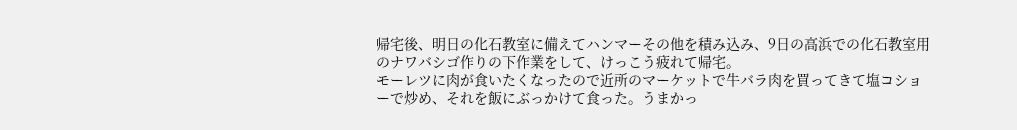帰宅後、明日の化石教室に備えてハンマーその他を積み込み、9日の高浜での化石教室用のナワバシゴ作りの下作業をして、けっこう疲れて帰宅。
モーレツに肉が食いたくなったので近所のマーケットで牛バラ肉を買ってきて塩コショーで炒め、それを飯にぶっかけて食った。うまかっ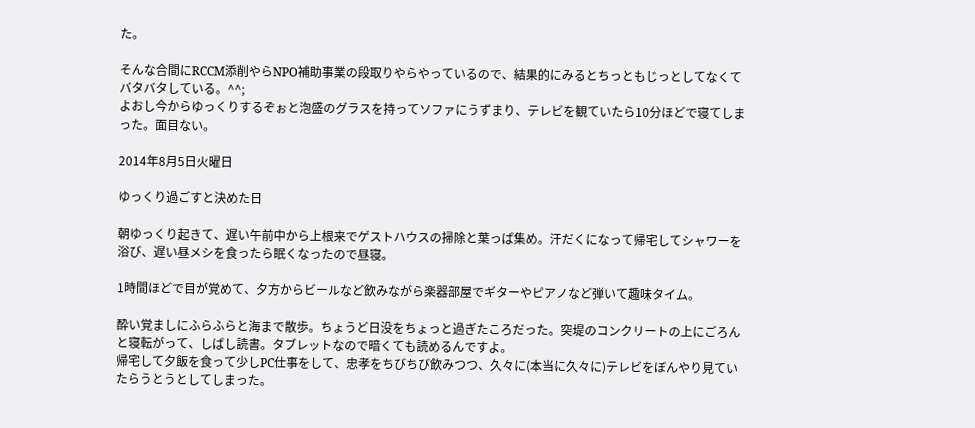た。

そんな合間にRCCM添削やらNPO補助事業の段取りやらやっているので、結果的にみるとちっともじっとしてなくてバタバタしている。^^;
よおし今からゆっくりするぞぉと泡盛のグラスを持ってソファにうずまり、テレビを観ていたら10分ほどで寝てしまった。面目ない。

2014年8月5日火曜日

ゆっくり過ごすと決めた日

朝ゆっくり起きて、遅い午前中から上根来でゲストハウスの掃除と葉っぱ集め。汗だくになって帰宅してシャワーを浴び、遅い昼メシを食ったら眠くなったので昼寝。

1時間ほどで目が覚めて、夕方からビールなど飲みながら楽器部屋でギターやピアノなど弾いて趣味タイム。

酔い覚ましにふらふらと海まで散歩。ちょうど日没をちょっと過ぎたころだった。突堤のコンクリートの上にごろんと寝転がって、しばし読書。タブレットなので暗くても読めるんですよ。
帰宅して夕飯を食って少しPC仕事をして、忠孝をちびちび飲みつつ、久々に(本当に久々に)テレビをぼんやり見ていたらうとうとしてしまった。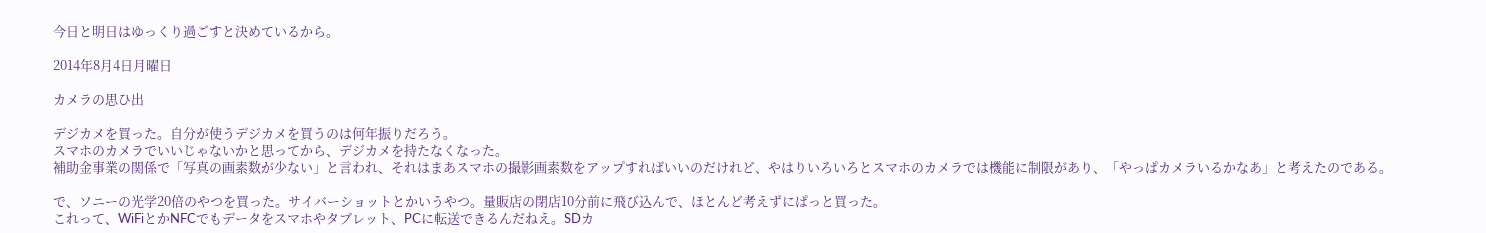今日と明日はゆっくり過ごすと決めているから。

2014年8月4日月曜日

カメラの思ひ出

デジカメを買った。自分が使うデジカメを買うのは何年振りだろう。
スマホのカメラでいいじゃないかと思ってから、デジカメを持たなくなった。
補助金事業の関係で「写真の画素数が少ない」と言われ、それはまあスマホの撮影画素数をアップすればいいのだけれど、やはりいろいろとスマホのカメラでは機能に制限があり、「やっぱカメラいるかなあ」と考えたのである。

で、ソニーの光学20倍のやつを買った。サイバーショットとかいうやつ。量販店の閉店10分前に飛び込んで、ほとんど考えずにぱっと買った。
これって、WiFiとかNFCでもデータをスマホやタブレット、PCに転送できるんだねえ。SDカ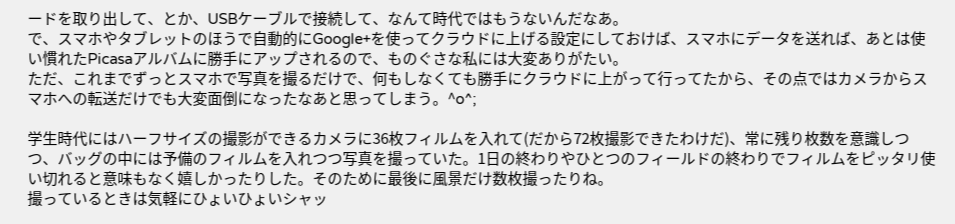ードを取り出して、とか、USBケーブルで接続して、なんて時代ではもうないんだなあ。
で、スマホやタブレットのほうで自動的にGoogle+を使ってクラウドに上げる設定にしておけば、スマホにデータを送れば、あとは使い慣れたPicasaアルバムに勝手にアップされるので、ものぐさな私には大変ありがたい。
ただ、これまでずっとスマホで写真を撮るだけで、何もしなくても勝手にクラウドに上がって行ってたから、その点ではカメラからスマホへの転送だけでも大変面倒になったなあと思ってしまう。^o^;

学生時代にはハーフサイズの撮影ができるカメラに36枚フィルムを入れて(だから72枚撮影できたわけだ)、常に残り枚数を意識しつつ、バッグの中には予備のフィルムを入れつつ写真を撮っていた。1日の終わりやひとつのフィールドの終わりでフィルムをピッタリ使い切れると意味もなく嬉しかったりした。そのために最後に風景だけ数枚撮ったりね。
撮っているときは気軽にひょいひょいシャッ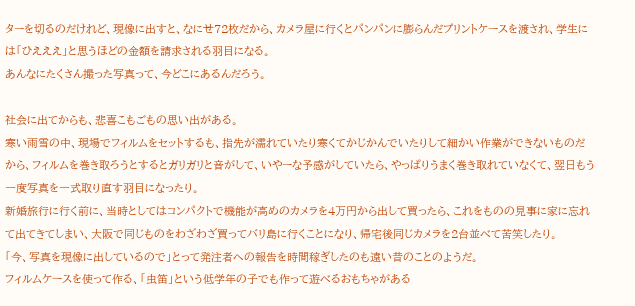ターを切るのだけれど、現像に出すと、なにせ72枚だから、カメラ屋に行くとパンパンに膨らんだプリントケースを渡され、学生には「ひえええ」と思うほどの金額を請求される羽目になる。
あんなにたくさん撮った写真って、今どこにあるんだろう。

社会に出てからも、悲喜こもごもの思い出がある。
寒い雨雪の中、現場でフィルムをセットするも、指先が濡れていたり寒くてかじかんでいたりして細かい作業ができないものだから、フィルムを巻き取ろうとするとガリガリと音がして、いやーな予感がしていたら、やっぱりうまく巻き取れていなくて、翌日もう一度写真を一式取り直す羽目になったり。
新婚旅行に行く前に、当時としてはコンパクトで機能が高めのカメラを4万円から出して買ったら、これをものの見事に家に忘れて出てきてしまい、大阪で同じものをわざわざ買ってバリ島に行くことになり、帰宅後同じカメラを2台並べて苦笑したり。
「今、写真を現像に出しているので」とって発注者への報告を時間稼ぎしたのも遠い昔のことのようだ。
フィルムケースを使って作る、「虫笛」という低学年の子でも作って遊べるおもちゃがある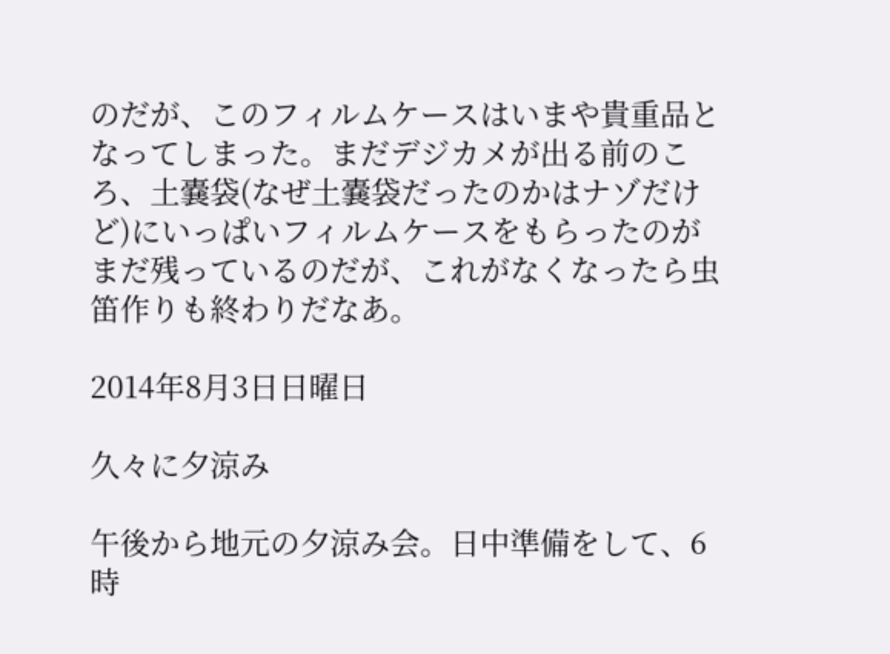のだが、このフィルムケースはいまや貴重品となってしまった。まだデジカメが出る前のころ、土嚢袋(なぜ土嚢袋だったのかはナゾだけど)にいっぱいフィルムケースをもらったのがまだ残っているのだが、これがなくなったら虫笛作りも終わりだなあ。

2014年8月3日日曜日

久々に夕涼み

午後から地元の夕涼み会。日中準備をして、6時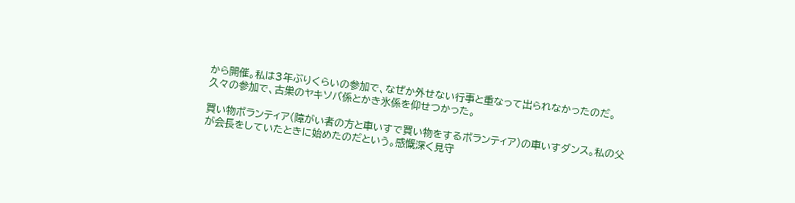から開催。私は3年ぶりくらいの参加で、なぜか外せない行事と重なって出られなかったのだ。
久々の参加で、古巣のヤキソバ係とかき氷係を仰せつかった。

買い物ボランティア(障がい者の方と車いすで買い物をするボランティア)の車いすダンス。私の父が会長をしていたときに始めたのだという。感慨深く見守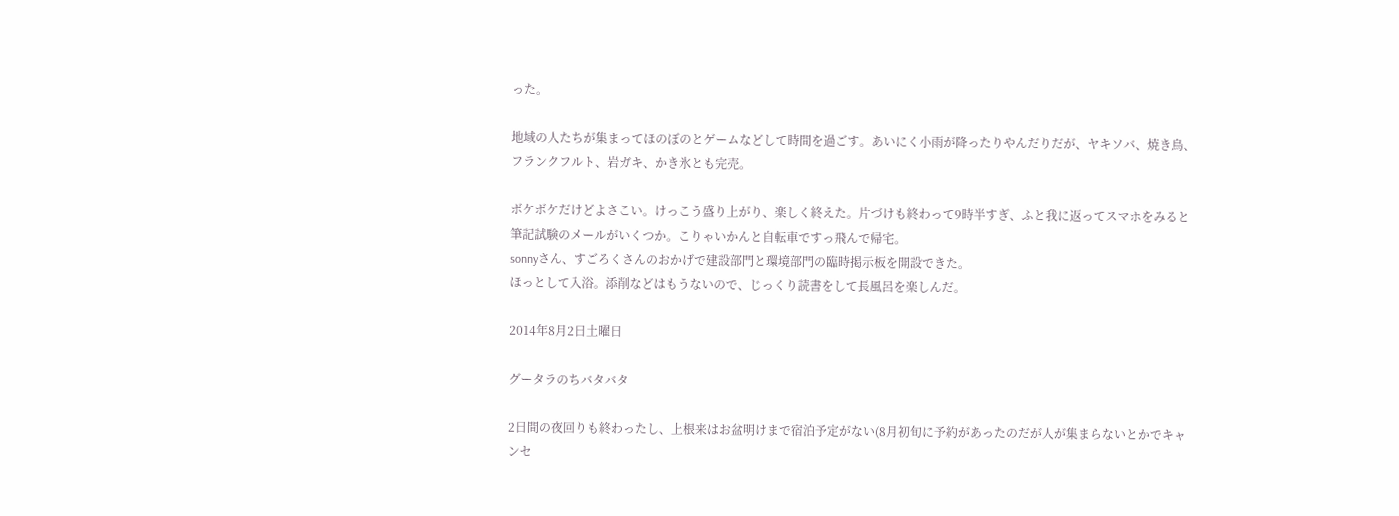った。

地域の人たちが集まってほのぼのとゲームなどして時間を過ごす。あいにく小雨が降ったりやんだりだが、ヤキソバ、焼き鳥、フランクフルト、岩ガキ、かき氷とも完売。

ボケボケだけどよさこい。けっこう盛り上がり、楽しく終えた。片づけも終わって9時半すぎ、ふと我に返ってスマホをみると筆記試験のメールがいくつか。こりゃいかんと自転車ですっ飛んで帰宅。
sonnyさん、すごろくさんのおかげで建設部門と環境部門の臨時掲示板を開設できた。
ほっとして入浴。添削などはもうないので、じっくり読書をして長風呂を楽しんだ。

2014年8月2日土曜日

グータラのちバタバタ

2日間の夜回りも終わったし、上根来はお盆明けまで宿泊予定がない(8月初旬に予約があったのだが人が集まらないとかでキャンセ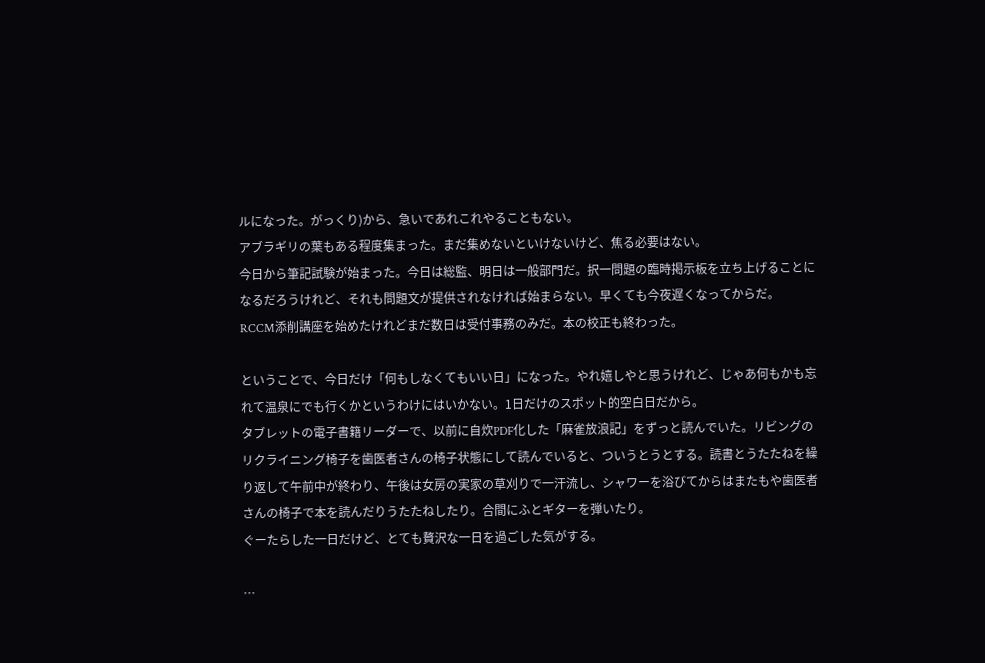ルになった。がっくり)から、急いであれこれやることもない。
アブラギリの葉もある程度集まった。まだ集めないといけないけど、焦る必要はない。
今日から筆記試験が始まった。今日は総監、明日は一般部門だ。択一問題の臨時掲示板を立ち上げることになるだろうけれど、それも問題文が提供されなければ始まらない。早くても今夜遅くなってからだ。
RCCM添削講座を始めたけれどまだ数日は受付事務のみだ。本の校正も終わった。

ということで、今日だけ「何もしなくてもいい日」になった。やれ嬉しやと思うけれど、じゃあ何もかも忘れて温泉にでも行くかというわけにはいかない。1日だけのスポット的空白日だから。
タブレットの電子書籍リーダーで、以前に自炊PDF化した「麻雀放浪記」をずっと読んでいた。リビングのリクライニング椅子を歯医者さんの椅子状態にして読んでいると、ついうとうとする。読書とうたたねを繰り返して午前中が終わり、午後は女房の実家の草刈りで一汗流し、シャワーを浴びてからはまたもや歯医者さんの椅子で本を読んだりうたたねしたり。合間にふとギターを弾いたり。
ぐーたらした一日だけど、とても贅沢な一日を過ごした気がする。

…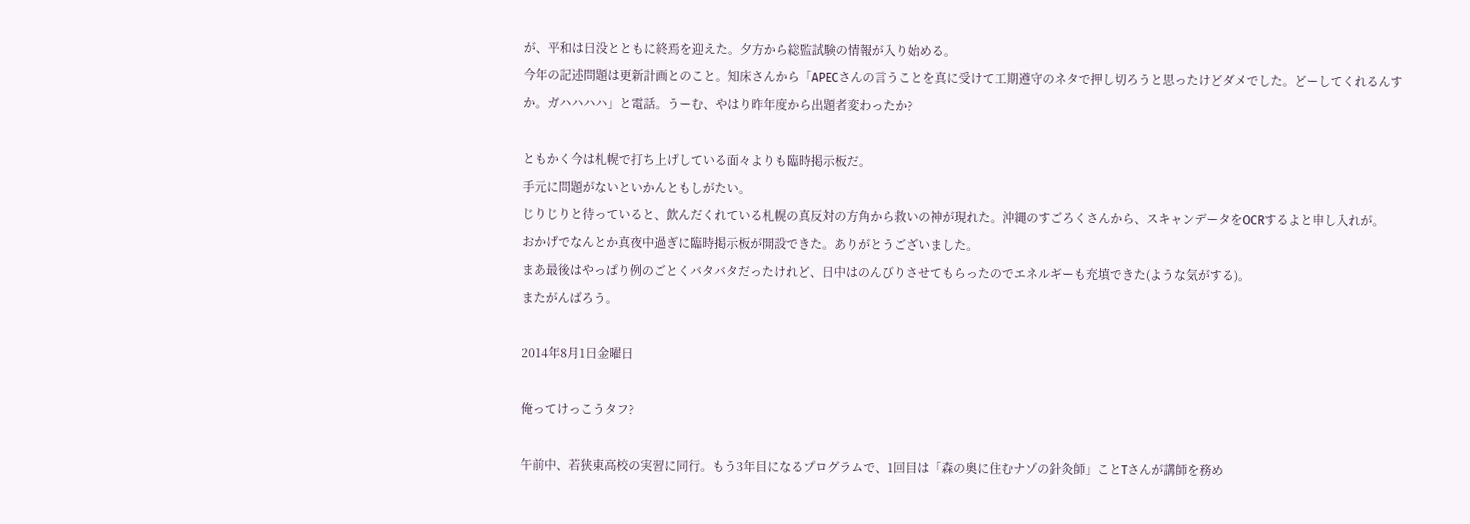が、平和は日没とともに終焉を迎えた。夕方から総監試験の情報が入り始める。
今年の記述問題は更新計画とのこと。知床さんから「APECさんの言うことを真に受けて工期遵守のネタで押し切ろうと思ったけどダメでした。どーしてくれるんすか。ガハハハハ」と電話。うーむ、やはり昨年度から出題者変わったか?

ともかく今は札幌で打ち上げしている面々よりも臨時掲示板だ。
手元に問題がないといかんともしがたい。
じりじりと待っていると、飲んだくれている札幌の真反対の方角から救いの神が現れた。沖縄のすごろくさんから、スキャンデータをOCRするよと申し入れが。
おかげでなんとか真夜中過ぎに臨時掲示板が開設できた。ありがとうございました。
まあ最後はやっぱり例のごとくバタバタだったけれど、日中はのんびりさせてもらったのでエネルギーも充填できた(ような気がする)。
またがんばろう。

2014年8月1日金曜日

俺ってけっこうタフ?

午前中、若狭東高校の実習に同行。もう3年目になるプログラムで、1回目は「森の奥に住むナゾの針灸師」ことTさんが講師を務め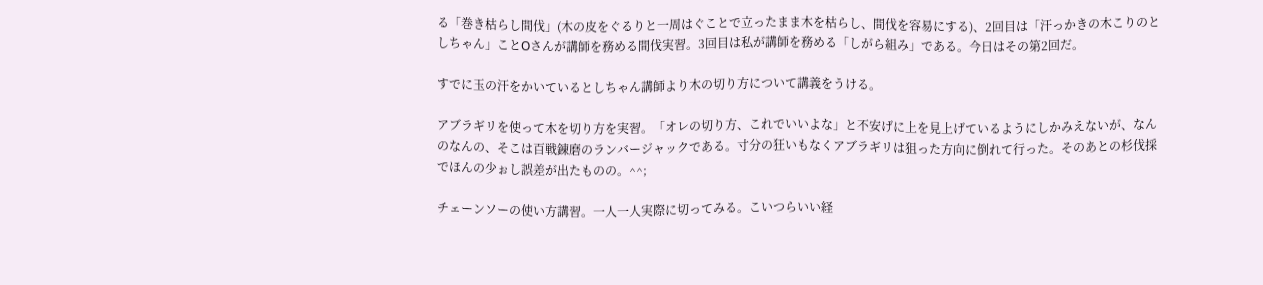る「巻き枯らし間伐」(木の皮をぐるりと一周はぐことで立ったまま木を枯らし、間伐を容易にする)、2回目は「汗っかきの木こりのとしちゃん」ことOさんが講師を務める間伐実習。3回目は私が講師を務める「しがら組み」である。今日はその第2回だ。

すでに玉の汗をかいているとしちゃん講師より木の切り方について講義をうける。

アブラギリを使って木を切り方を実習。「オレの切り方、これでいいよな」と不安げに上を見上げているようにしかみえないが、なんのなんの、そこは百戦錬磨のランバージャックである。寸分の狂いもなくアブラギリは狙った方向に倒れて行った。そのあとの杉伐採でほんの少ぉし誤差が出たものの。^^;

チェーンソーの使い方講習。一人一人実際に切ってみる。こいつらいい経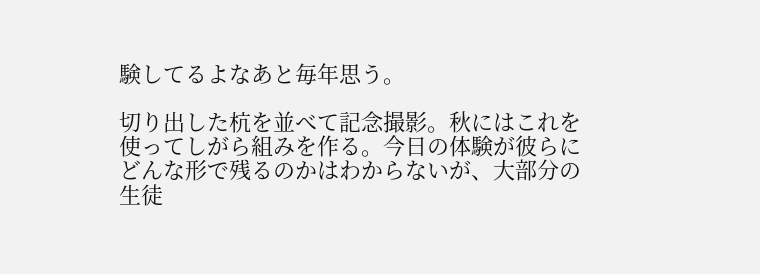験してるよなあと毎年思う。

切り出した杭を並べて記念撮影。秋にはこれを使ってしがら組みを作る。今日の体験が彼らにどんな形で残るのかはわからないが、大部分の生徒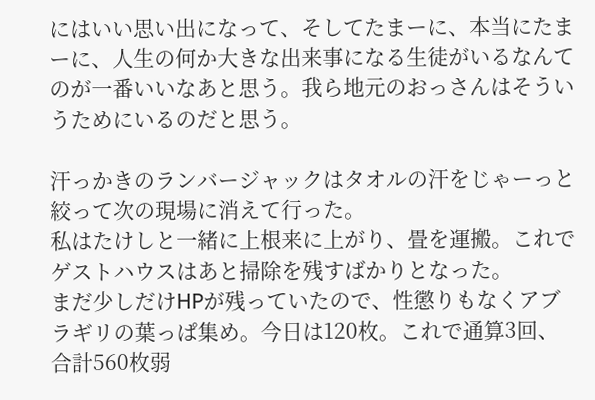にはいい思い出になって、そしてたまーに、本当にたまーに、人生の何か大きな出来事になる生徒がいるなんてのが一番いいなあと思う。我ら地元のおっさんはそういうためにいるのだと思う。

汗っかきのランバージャックはタオルの汗をじゃーっと絞って次の現場に消えて行った。
私はたけしと一緒に上根来に上がり、畳を運搬。これでゲストハウスはあと掃除を残すばかりとなった。
まだ少しだけHPが残っていたので、性懲りもなくアブラギリの葉っぱ集め。今日は120枚。これで通算3回、合計560枚弱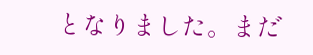となりました。まだ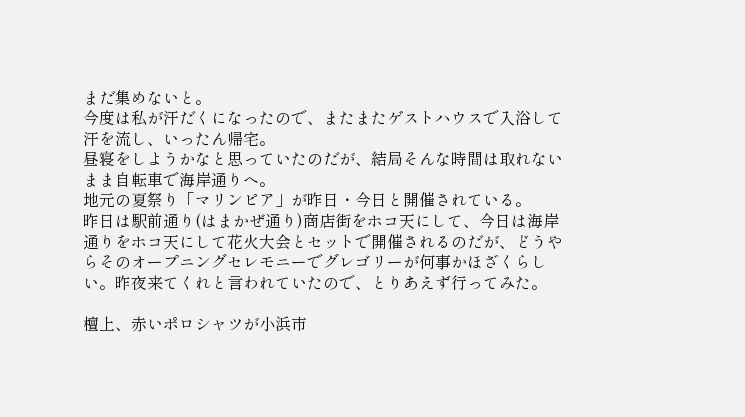まだ集めないと。
今度は私が汗だくになったので、またまたゲストハウスで入浴して汗を流し、いったん帰宅。
昼寝をしようかなと思っていたのだが、結局そんな時間は取れないまま自転車で海岸通りへ。
地元の夏祭り「マリンピア」が昨日・今日と開催されている。
昨日は駅前通り(はまかぜ通り)商店街をホコ天にして、今日は海岸通りをホコ天にして花火大会とセットで開催されるのだが、どうやらそのオープニングセレモニーでグレゴリーが何事かほざくらしい。昨夜来てくれと言われていたので、とりあえず行ってみた。

檀上、赤いポロシャツが小浜市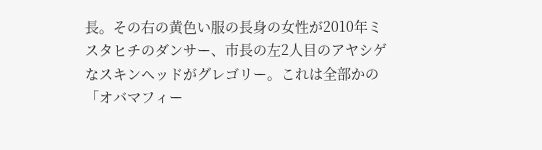長。その右の黄色い服の長身の女性が2010年ミスタヒチのダンサー、市長の左2人目のアヤシゲなスキンヘッドがグレゴリー。これは全部かの「オバマフィー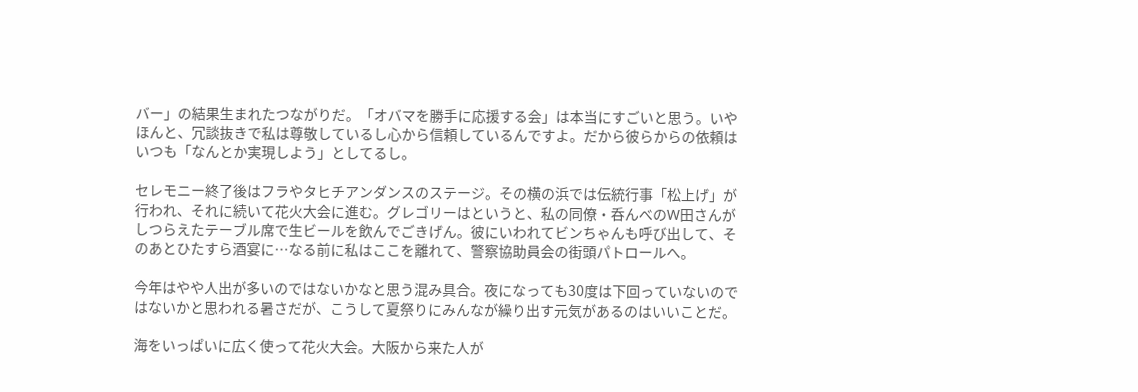バー」の結果生まれたつながりだ。「オバマを勝手に応援する会」は本当にすごいと思う。いやほんと、冗談抜きで私は尊敬しているし心から信頼しているんですよ。だから彼らからの依頼はいつも「なんとか実現しよう」としてるし。

セレモニー終了後はフラやタヒチアンダンスのステージ。その横の浜では伝統行事「松上げ」が行われ、それに続いて花火大会に進む。グレゴリーはというと、私の同僚・呑んべのW田さんがしつらえたテーブル席で生ビールを飲んでごきげん。彼にいわれてビンちゃんも呼び出して、そのあとひたすら酒宴に…なる前に私はここを離れて、警察協助員会の街頭パトロールへ。

今年はやや人出が多いのではないかなと思う混み具合。夜になっても30度は下回っていないのではないかと思われる暑さだが、こうして夏祭りにみんなが繰り出す元気があるのはいいことだ。

海をいっぱいに広く使って花火大会。大阪から来た人が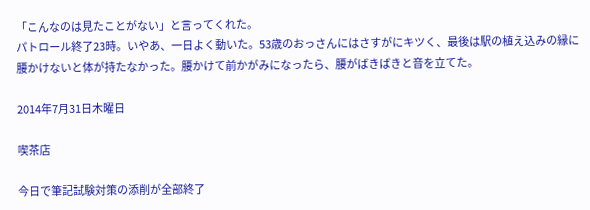「こんなのは見たことがない」と言ってくれた。
パトロール終了23時。いやあ、一日よく動いた。53歳のおっさんにはさすがにキツく、最後は駅の植え込みの縁に腰かけないと体が持たなかった。腰かけて前かがみになったら、腰がばきばきと音を立てた。

2014年7月31日木曜日

喫茶店

今日で筆記試験対策の添削が全部終了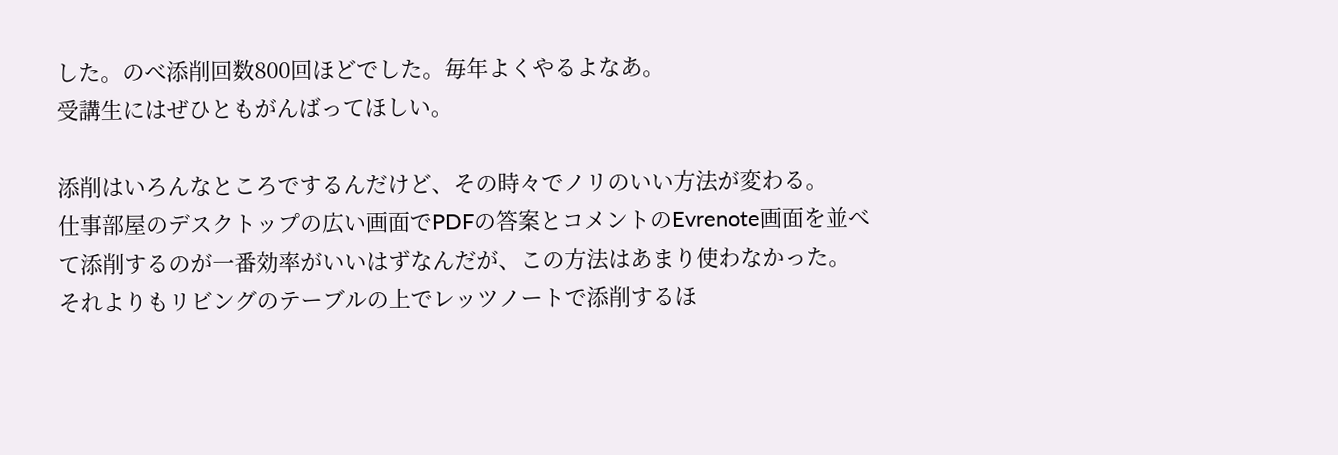した。のべ添削回数800回ほどでした。毎年よくやるよなあ。
受講生にはぜひともがんばってほしい。

添削はいろんなところでするんだけど、その時々でノリのいい方法が変わる。
仕事部屋のデスクトップの広い画面でPDFの答案とコメントのEvrenote画面を並べて添削するのが一番効率がいいはずなんだが、この方法はあまり使わなかった。
それよりもリビングのテーブルの上でレッツノートで添削するほ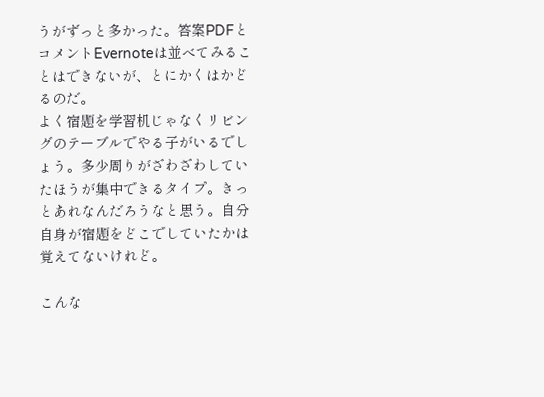うがずっと多かった。答案PDFとコメントEvernoteは並べてみることはできないが、とにかくはかどるのだ。
よく宿題を学習机じゃなくリビングのテーブルでやる子がいるでしょう。多少周りがざわざわしていたほうが集中できるタイプ。きっとあれなんだろうなと思う。自分自身が宿題をどこでしていたかは覚えてないけれど。

こんな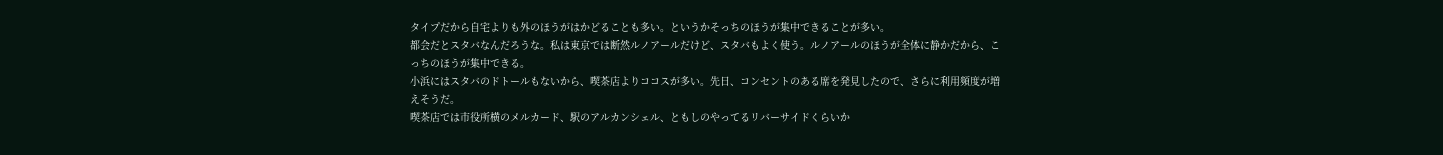タイプだから自宅よりも外のほうがはかどることも多い。というかそっちのほうが集中できることが多い。
都会だとスタバなんだろうな。私は東京では断然ルノアールだけど、スタバもよく使う。ルノアールのほうが全体に静かだから、こっちのほうが集中できる。
小浜にはスタバのドトールもないから、喫茶店よりココスが多い。先日、コンセントのある席を発見したので、さらに利用頻度が増えそうだ。
喫茶店では市役所横のメルカード、駅のアルカンシェル、ともしのやってるリバーサイドくらいか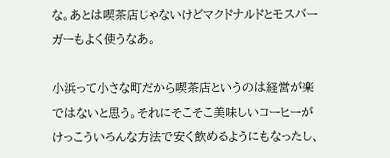な。あとは喫茶店じゃないけどマクドナルドとモスバーガーもよく使うなあ。

小浜って小さな町だから喫茶店というのは経営が楽ではないと思う。それにそこそこ美味しいコーヒーがけっこういろんな方法で安く飲めるようにもなったし、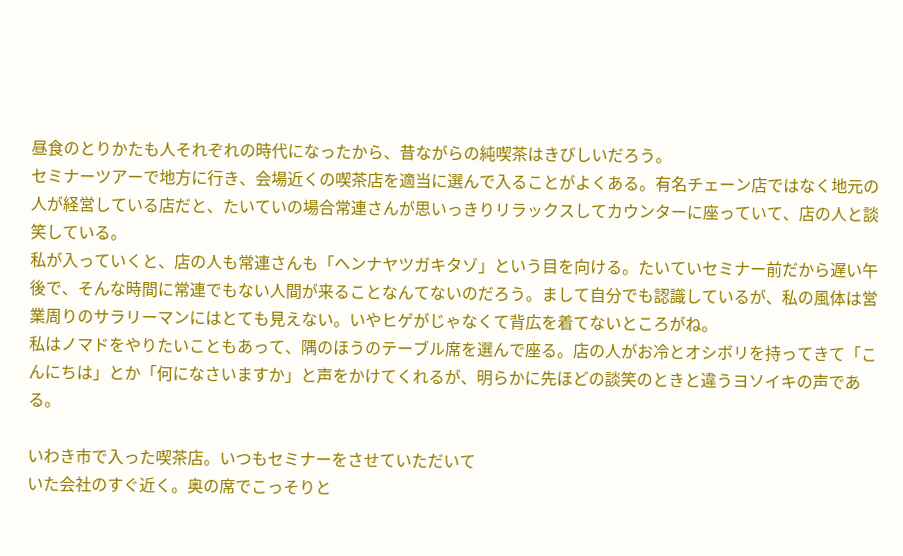昼食のとりかたも人それぞれの時代になったから、昔ながらの純喫茶はきびしいだろう。
セミナーツアーで地方に行き、会場近くの喫茶店を適当に選んで入ることがよくある。有名チェーン店ではなく地元の人が経営している店だと、たいていの場合常連さんが思いっきりリラックスしてカウンターに座っていて、店の人と談笑している。
私が入っていくと、店の人も常連さんも「ヘンナヤツガキタゾ」という目を向ける。たいていセミナー前だから遅い午後で、そんな時間に常連でもない人間が来ることなんてないのだろう。まして自分でも認識しているが、私の風体は営業周りのサラリーマンにはとても見えない。いやヒゲがじゃなくて背広を着てないところがね。
私はノマドをやりたいこともあって、隅のほうのテーブル席を選んで座る。店の人がお冷とオシボリを持ってきて「こんにちは」とか「何になさいますか」と声をかけてくれるが、明らかに先ほどの談笑のときと違うヨソイキの声である。

いわき市で入った喫茶店。いつもセミナーをさせていただいて
いた会社のすぐ近く。奥の席でこっそりと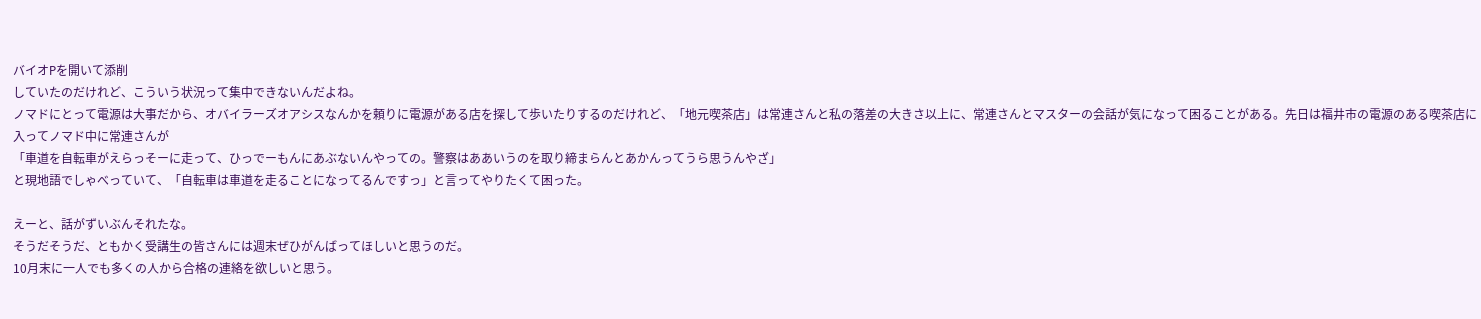バイオPを開いて添削
していたのだけれど、こういう状況って集中できないんだよね。
ノマドにとって電源は大事だから、オバイラーズオアシスなんかを頼りに電源がある店を探して歩いたりするのだけれど、「地元喫茶店」は常連さんと私の落差の大きさ以上に、常連さんとマスターの会話が気になって困ることがある。先日は福井市の電源のある喫茶店に入ってノマド中に常連さんが
「車道を自転車がえらっそーに走って、ひっでーもんにあぶないんやっての。警察はああいうのを取り締まらんとあかんってうら思うんやざ」
と現地語でしゃべっていて、「自転車は車道を走ることになってるんですっ」と言ってやりたくて困った。

えーと、話がずいぶんそれたな。
そうだそうだ、ともかく受講生の皆さんには週末ぜひがんばってほしいと思うのだ。
10月末に一人でも多くの人から合格の連絡を欲しいと思う。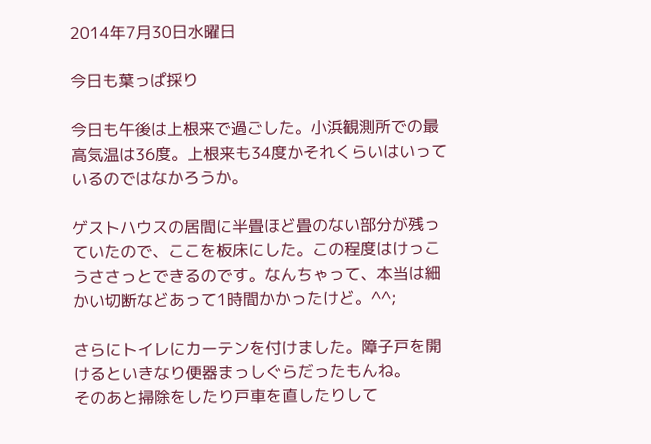2014年7月30日水曜日

今日も葉っぱ採り

今日も午後は上根来で過ごした。小浜観測所での最高気温は36度。上根来も34度かそれくらいはいっているのではなかろうか。

ゲストハウスの居間に半畳ほど畳のない部分が残っていたので、ここを板床にした。この程度はけっこうささっとできるのです。なんちゃって、本当は細かい切断などあって1時間かかったけど。^^;

さらにトイレにカーテンを付けました。障子戸を開けるといきなり便器まっしぐらだったもんね。
そのあと掃除をしたり戸車を直したりして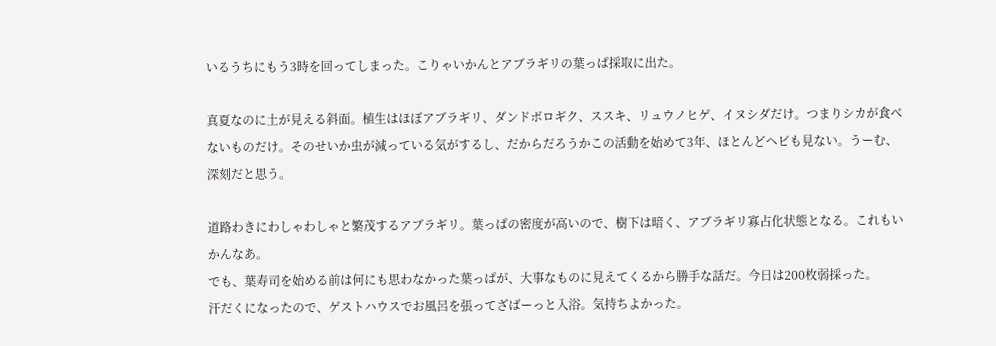いるうちにもう3時を回ってしまった。こりゃいかんとアブラギリの葉っぱ採取に出た。

真夏なのに土が見える斜面。植生はほぼアブラギリ、ダンドボロギク、ススキ、リュウノヒゲ、イヌシダだけ。つまりシカが食べないものだけ。そのせいか虫が減っている気がするし、だからだろうかこの活動を始めて3年、ほとんどヘビも見ない。うーむ、深刻だと思う。

道路わきにわしゃわしゃと繁茂するアブラギリ。葉っぱの密度が高いので、樹下は暗く、アブラギリ寡占化状態となる。これもいかんなあ。
でも、葉寿司を始める前は何にも思わなかった葉っぱが、大事なものに見えてくるから勝手な話だ。今日は200枚弱採った。
汗だくになったので、ゲストハウスでお風呂を張ってざばーっと入浴。気持ちよかった。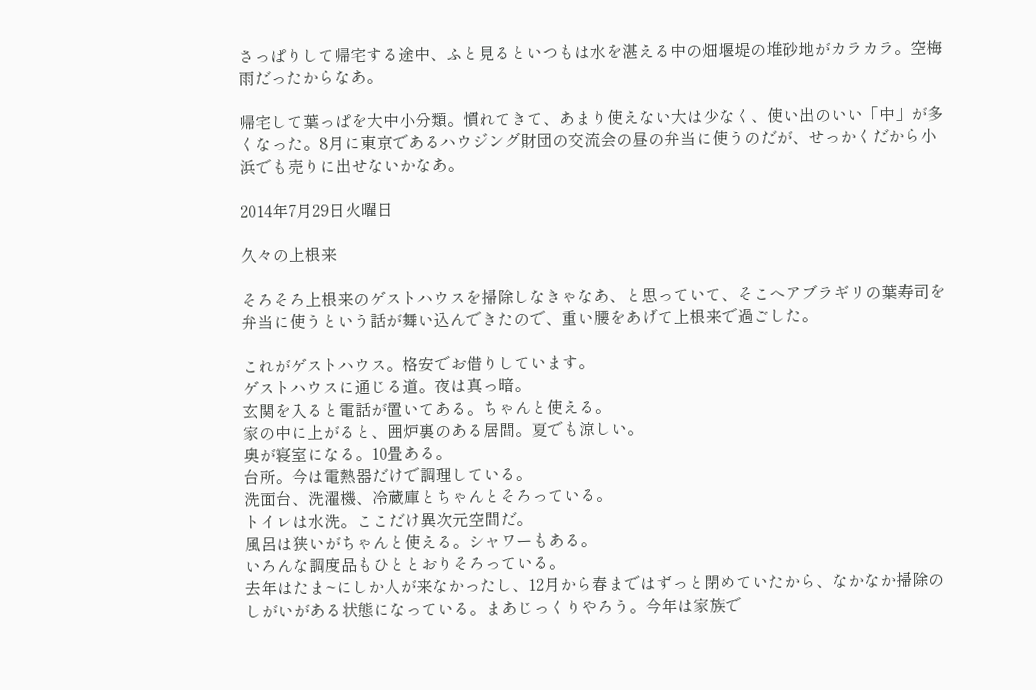さっぱりして帰宅する途中、ふと見るといつもは水を湛える中の畑堰堤の堆砂地がカラカラ。空梅雨だったからなあ。

帰宅して葉っぱを大中小分類。慣れてきて、あまり使えない大は少なく、使い出のいい「中」が多くなった。8月に東京であるハウジング財団の交流会の昼の弁当に使うのだが、せっかくだから小浜でも売りに出せないかなあ。

2014年7月29日火曜日

久々の上根来

そろそろ上根来のゲストハウスを掃除しなきゃなあ、と思っていて、そこへアブラギリの葉寿司を弁当に使うという話が舞い込んできたので、重い腰をあげて上根来で過ごした。

これがゲストハウス。格安でお借りしています。
ゲストハウスに通じる道。夜は真っ暗。
玄関を入ると電話が置いてある。ちゃんと使える。
家の中に上がると、囲炉裏のある居間。夏でも涼しい。
奥が寝室になる。10畳ある。
台所。今は電熱器だけで調理している。
洗面台、洗濯機、冷蔵庫とちゃんとそろっている。
トイレは水洗。ここだけ異次元空間だ。
風呂は狭いがちゃんと使える。シャワーもある。
いろんな調度品もひととおりそろっている。
去年はたま~にしか人が来なかったし、12月から春まではずっと閉めていたから、なかなか掃除のしがいがある状態になっている。まあじっくりやろう。今年は家族で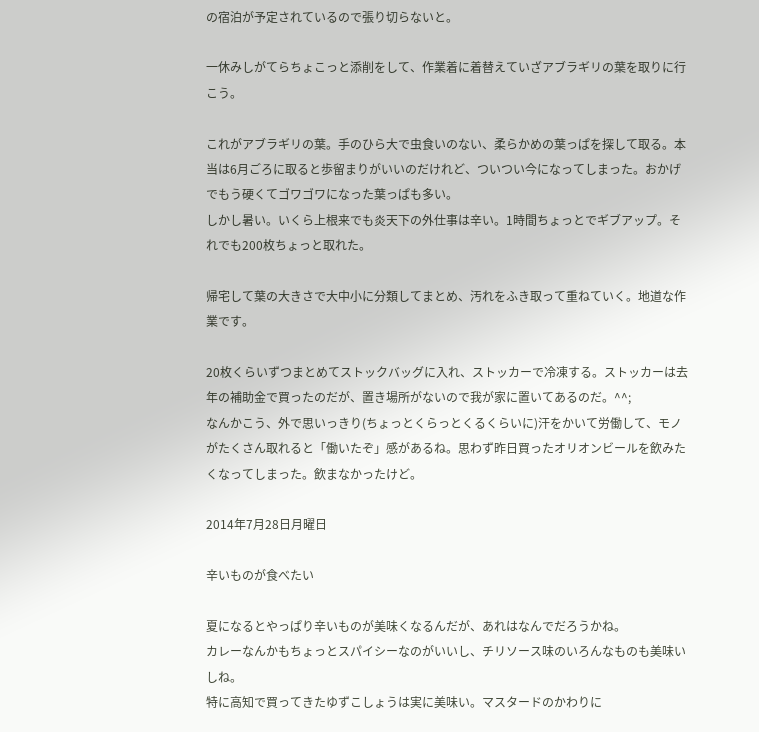の宿泊が予定されているので張り切らないと。

一休みしがてらちょこっと添削をして、作業着に着替えていざアブラギリの葉を取りに行こう。

これがアブラギリの葉。手のひら大で虫食いのない、柔らかめの葉っぱを探して取る。本当は6月ごろに取ると歩留まりがいいのだけれど、ついつい今になってしまった。おかげでもう硬くてゴワゴワになった葉っぱも多い。
しかし暑い。いくら上根来でも炎天下の外仕事は辛い。1時間ちょっとでギブアップ。それでも200枚ちょっと取れた。

帰宅して葉の大きさで大中小に分類してまとめ、汚れをふき取って重ねていく。地道な作業です。

20枚くらいずつまとめてストックバッグに入れ、ストッカーで冷凍する。ストッカーは去年の補助金で買ったのだが、置き場所がないので我が家に置いてあるのだ。^^;
なんかこう、外で思いっきり(ちょっとくらっとくるくらいに)汗をかいて労働して、モノがたくさん取れると「働いたぞ」感があるね。思わず昨日買ったオリオンビールを飲みたくなってしまった。飲まなかったけど。

2014年7月28日月曜日

辛いものが食べたい

夏になるとやっぱり辛いものが美味くなるんだが、あれはなんでだろうかね。
カレーなんかもちょっとスパイシーなのがいいし、チリソース味のいろんなものも美味いしね。
特に高知で買ってきたゆずこしょうは実に美味い。マスタードのかわりに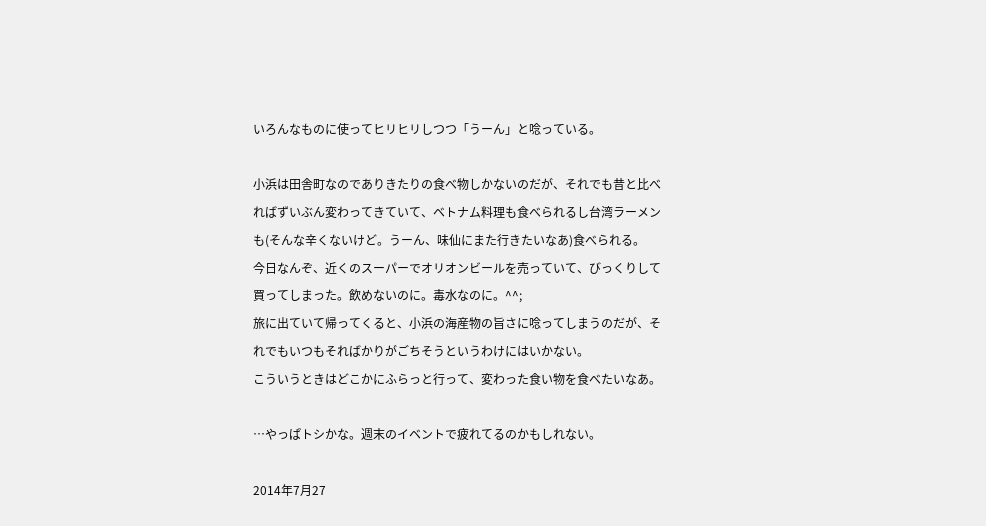いろんなものに使ってヒリヒリしつつ「うーん」と唸っている。

小浜は田舎町なのでありきたりの食べ物しかないのだが、それでも昔と比べればずいぶん変わってきていて、ベトナム料理も食べられるし台湾ラーメンも(そんな辛くないけど。うーん、味仙にまた行きたいなあ)食べられる。
今日なんぞ、近くのスーパーでオリオンビールを売っていて、びっくりして買ってしまった。飲めないのに。毒水なのに。^^;
旅に出ていて帰ってくると、小浜の海産物の旨さに唸ってしまうのだが、それでもいつもそればかりがごちそうというわけにはいかない。
こういうときはどこかにふらっと行って、変わった食い物を食べたいなあ。

…やっぱトシかな。週末のイベントで疲れてるのかもしれない。

2014年7月27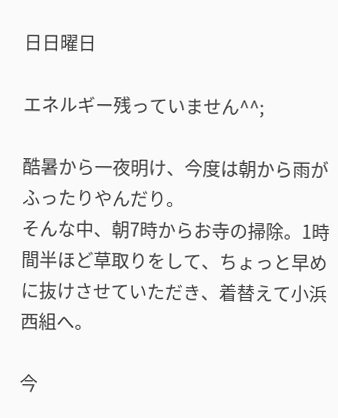日日曜日

エネルギー残っていません^^;

酷暑から一夜明け、今度は朝から雨がふったりやんだり。
そんな中、朝7時からお寺の掃除。1時間半ほど草取りをして、ちょっと早めに抜けさせていただき、着替えて小浜西組へ。

今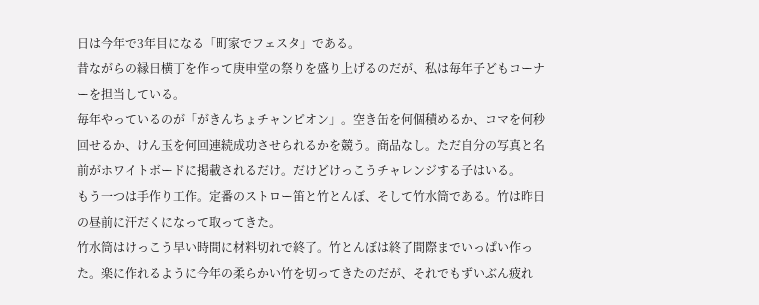日は今年で3年目になる「町家でフェスタ」である。
昔ながらの縁日横丁を作って庚申堂の祭りを盛り上げるのだが、私は毎年子どもコーナーを担当している。
毎年やっているのが「がきんちょチャンピオン」。空き缶を何個積めるか、コマを何秒回せるか、けん玉を何回連続成功させられるかを競う。商品なし。ただ自分の写真と名前がホワイトボードに掲載されるだけ。だけどけっこうチャレンジする子はいる。
もう一つは手作り工作。定番のストロー笛と竹とんぼ、そして竹水筒である。竹は昨日の昼前に汗だくになって取ってきた。
竹水筒はけっこう早い時間に材料切れで終了。竹とんぼは終了間際までいっぱい作った。楽に作れるように今年の柔らかい竹を切ってきたのだが、それでもずいぶん疲れ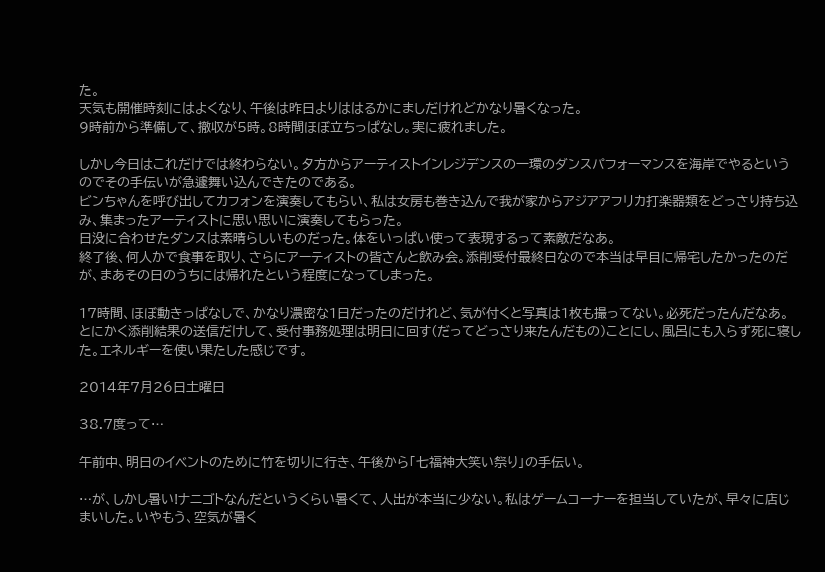た。
天気も開催時刻にはよくなり、午後は昨日よりははるかにましだけれどかなり暑くなった。
9時前から準備して、撤収が5時。8時間ほぼ立ちっぱなし。実に疲れました。

しかし今日はこれだけでは終わらない。夕方からアーティストインレジデンスの一環のダンスパフォーマンスを海岸でやるというのでその手伝いが急遽舞い込んできたのである。
ビンちゃんを呼び出してカフォンを演奏してもらい、私は女房も巻き込んで我が家からアジアアフリカ打楽器類をどっさり持ち込み、集まったアーティストに思い思いに演奏してもらった。
日没に合わせたダンスは素晴らしいものだった。体をいっぱい使って表現するって素敵だなあ。
終了後、何人かで食事を取り、さらにアーティストの皆さんと飲み会。添削受付最終日なので本当は早目に帰宅したかったのだが、まあその日のうちには帰れたという程度になってしまった。

17時間、ほぼ動きっぱなしで、かなり濃密な1日だったのだけれど、気が付くと写真は1枚も撮ってない。必死だったんだなあ。
とにかく添削結果の送信だけして、受付事務処理は明日に回す(だってどっさり来たんだもの)ことにし、風呂にも入らず死に寝した。エネルギーを使い果たした感じです。

2014年7月26日土曜日

38.7度って…

午前中、明日のイベントのために竹を切りに行き、午後から「七福神大笑い祭り」の手伝い。

…が、しかし暑い!ナニゴトなんだというくらい暑くて、人出が本当に少ない。私はゲームコーナーを担当していたが、早々に店じまいした。いやもう、空気が暑く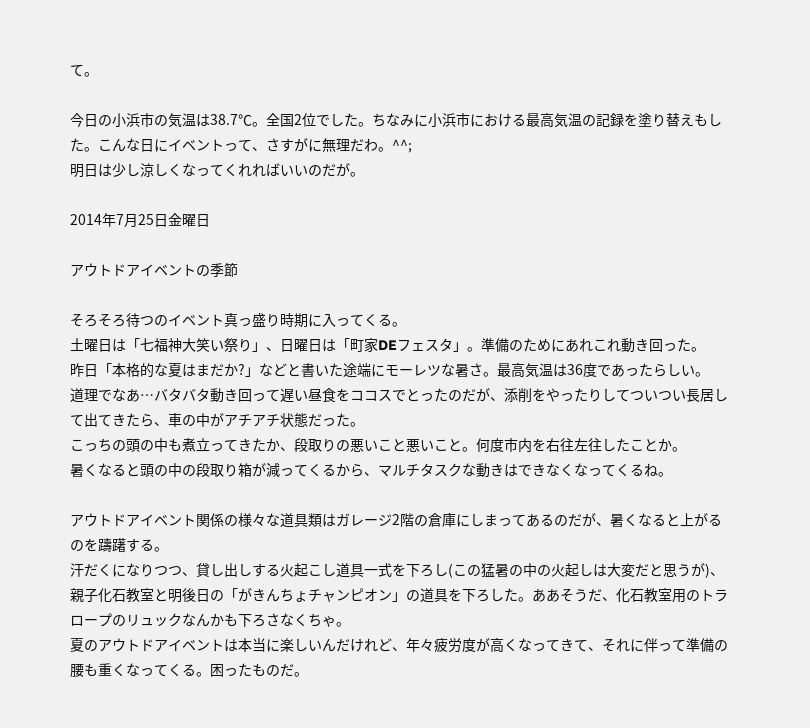て。

今日の小浜市の気温は38.7℃。全国2位でした。ちなみに小浜市における最高気温の記録を塗り替えもした。こんな日にイベントって、さすがに無理だわ。^^;
明日は少し涼しくなってくれればいいのだが。

2014年7月25日金曜日

アウトドアイベントの季節

そろそろ待つのイベント真っ盛り時期に入ってくる。
土曜日は「七福神大笑い祭り」、日曜日は「町家DEフェスタ」。準備のためにあれこれ動き回った。
昨日「本格的な夏はまだか?」などと書いた途端にモーレツな暑さ。最高気温は36度であったらしい。
道理でなあ…バタバタ動き回って遅い昼食をココスでとったのだが、添削をやったりしてついつい長居して出てきたら、車の中がアチアチ状態だった。
こっちの頭の中も煮立ってきたか、段取りの悪いこと悪いこと。何度市内を右往左往したことか。
暑くなると頭の中の段取り箱が減ってくるから、マルチタスクな動きはできなくなってくるね。

アウトドアイベント関係の様々な道具類はガレージ2階の倉庫にしまってあるのだが、暑くなると上がるのを躊躇する。
汗だくになりつつ、貸し出しする火起こし道具一式を下ろし(この猛暑の中の火起しは大変だと思うが)、親子化石教室と明後日の「がきんちょチャンピオン」の道具を下ろした。ああそうだ、化石教室用のトラロープのリュックなんかも下ろさなくちゃ。
夏のアウトドアイベントは本当に楽しいんだけれど、年々疲労度が高くなってきて、それに伴って準備の腰も重くなってくる。困ったものだ。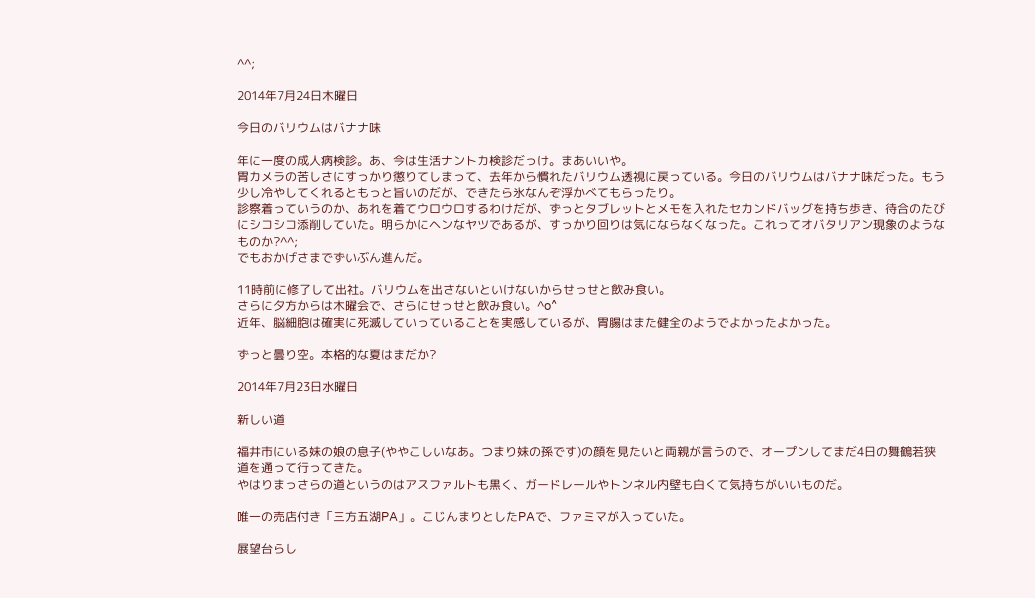^^;

2014年7月24日木曜日

今日のバリウムはバナナ味

年に一度の成人病検診。あ、今は生活ナントカ検診だっけ。まあいいや。
胃カメラの苦しさにすっかり懲りてしまって、去年から慣れたバリウム透視に戻っている。今日のバリウムはバナナ味だった。もう少し冷やしてくれるともっと旨いのだが、できたら氷なんぞ浮かべてもらったり。
診察着っていうのか、あれを着てウロウロするわけだが、ずっとタブレットとメモを入れたセカンドバッグを持ち歩き、待合のたびにシコシコ添削していた。明らかにヘンなヤツであるが、すっかり回りは気にならなくなった。これってオバタリアン現象のようなものか?^^;
でもおかげさまでずいぶん進んだ。

11時前に修了して出社。バリウムを出さないといけないからせっせと飲み食い。
さらに夕方からは木曜会で、さらにせっせと飲み食い。^o^
近年、脳細胞は確実に死滅していっていることを実感しているが、胃腸はまた健全のようでよかったよかった。

ずっと曇り空。本格的な夏はまだか?

2014年7月23日水曜日

新しい道

福井市にいる妹の娘の息子(ややこしいなあ。つまり妹の孫です)の顔を見たいと両親が言うので、オープンしてまだ4日の舞鶴若狭道を通って行ってきた。
やはりまっさらの道というのはアスファルトも黒く、ガードレールやトンネル内壁も白くて気持ちがいいものだ。

唯一の売店付き「三方五湖PA」。こじんまりとしたPAで、ファミマが入っていた。

展望台らし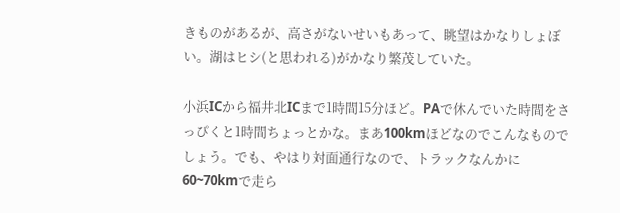きものがあるが、高さがないせいもあって、眺望はかなりしょぼい。湖はヒシ(と思われる)がかなり繁茂していた。

小浜ICから福井北ICまで1時間15分ほど。PAで休んでいた時間をさっぴくと1時間ちょっとかな。まあ100kmほどなのでこんなものでしょう。でも、やはり対面通行なので、トラックなんかに60~70kmで走ら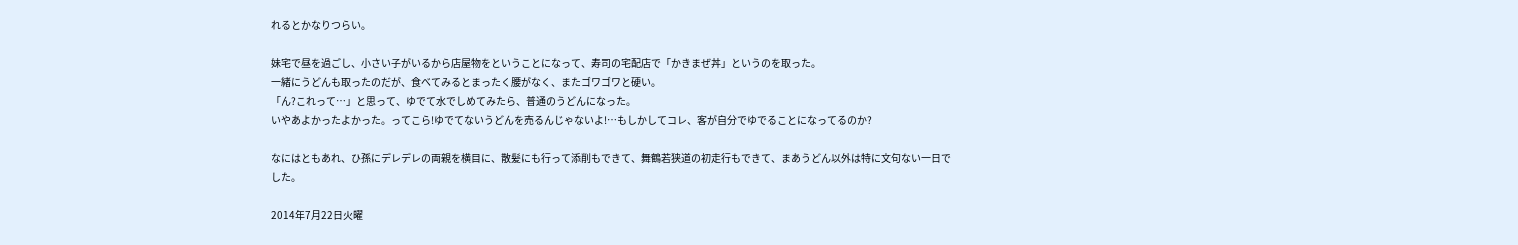れるとかなりつらい。

妹宅で昼を過ごし、小さい子がいるから店屋物をということになって、寿司の宅配店で「かきまぜ丼」というのを取った。
一緒にうどんも取ったのだが、食べてみるとまったく腰がなく、またゴワゴワと硬い。
「ん?これって…」と思って、ゆでて水でしめてみたら、普通のうどんになった。
いやあよかったよかった。ってこら!ゆでてないうどんを売るんじゃないよ!…もしかしてコレ、客が自分でゆでることになってるのか?

なにはともあれ、ひ孫にデレデレの両親を横目に、散髪にも行って添削もできて、舞鶴若狭道の初走行もできて、まあうどん以外は特に文句ない一日でした。

2014年7月22日火曜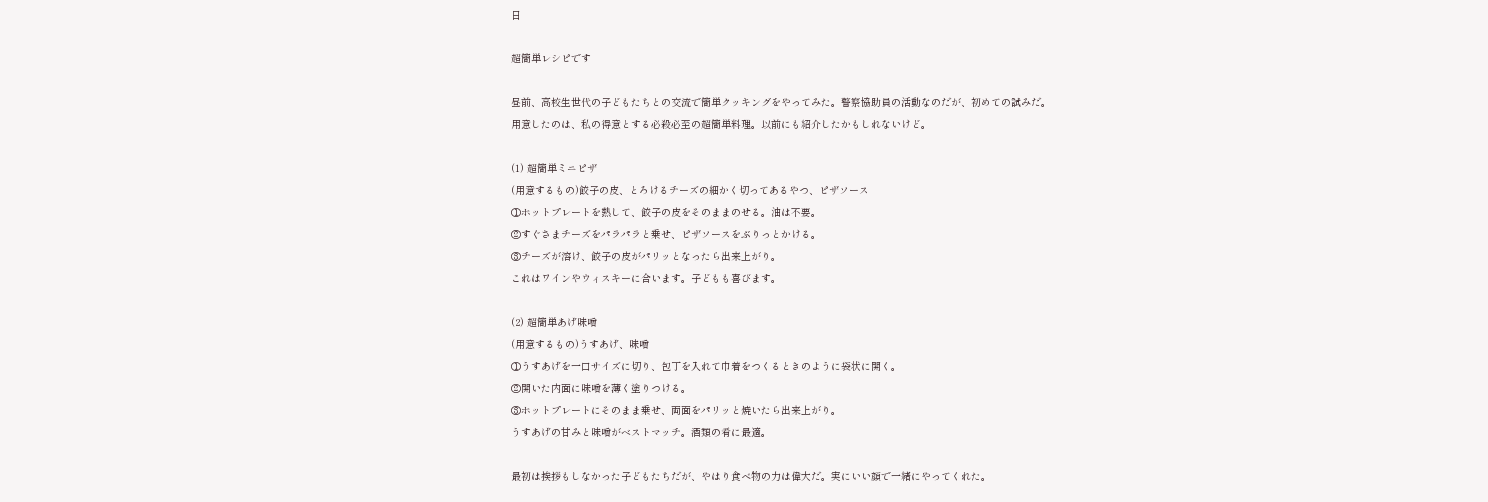日

超簡単レシピです

昼前、高校生世代の子どもたちとの交流で簡単クッキングをやってみた。警察協助員の活動なのだが、初めての試みだ。
用意したのは、私の得意とする必殺必至の超簡単料理。以前にも紹介したかもしれないけど。

(1) 超簡単ミニピザ
(用意するもの)餃子の皮、とろけるチーズの細かく切ってあるやつ、ピザソース
①ホットプレートを熱して、餃子の皮をそのままのせる。油は不要。
②すぐさまチーズをパラパラと乗せ、ピザソースをぶりっとかける。
③チーズが溶け、餃子の皮がパリッとなったら出来上がり。
これはワインやウィスキーに合います。子どもも喜びます。

(2) 超簡単あげ味噌
(用意するもの)うすあげ、味噌
①うすあげを一口サイズに切り、包丁を入れて巾着をつくるときのように袋状に開く。
②開いた内面に味噌を薄く塗りつける。
③ホットプレートにそのまま乗せ、両面をパリッと焼いたら出来上がり。
うすあげの甘みと味噌がベストマッチ。酒類の肴に最適。

最初は挨拶もしなかった子どもたちだが、やはり食べ物の力は偉大だ。実にいい顔で一緒にやってくれた。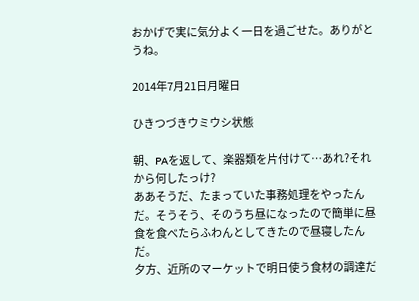おかげで実に気分よく一日を過ごせた。ありがとうね。

2014年7月21日月曜日

ひきつづきウミウシ状態

朝、PAを返して、楽器類を片付けて…あれ?それから何したっけ?
ああそうだ、たまっていた事務処理をやったんだ。そうそう、そのうち昼になったので簡単に昼食を食べたらふわんとしてきたので昼寝したんだ。
夕方、近所のマーケットで明日使う食材の調達だ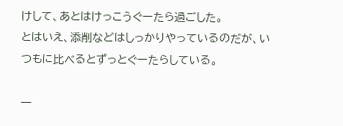けして、あとはけっこうぐーたら過ごした。
とはいえ、添削などはしっかりやっているのだが、いつもに比べるとずっとぐーたらしている。

一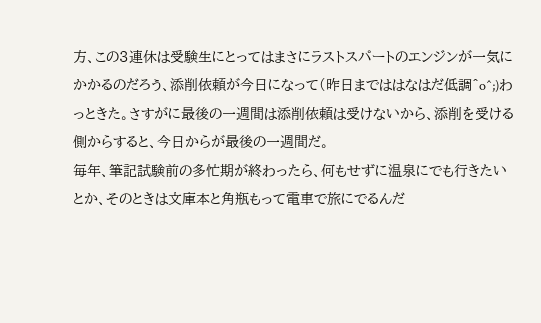方、この3連休は受験生にとってはまさにラストスパートのエンジンが一気にかかるのだろう、添削依頼が今日になって(昨日までははなはだ低調^o^;)わっときた。さすがに最後の一週間は添削依頼は受けないから、添削を受ける側からすると、今日からが最後の一週間だ。
毎年、筆記試験前の多忙期が終わったら、何もせずに温泉にでも行きたいとか、そのときは文庫本と角瓶もって電車で旅にでるんだ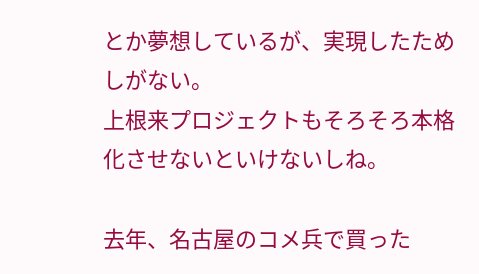とか夢想しているが、実現したためしがない。
上根来プロジェクトもそろそろ本格化させないといけないしね。

去年、名古屋のコメ兵で買った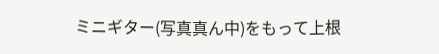ミニギター(写真真ん中)をもって上根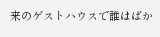来のゲストハウスで誰はばか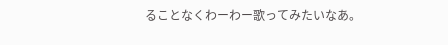ることなくわーわー歌ってみたいなあ。